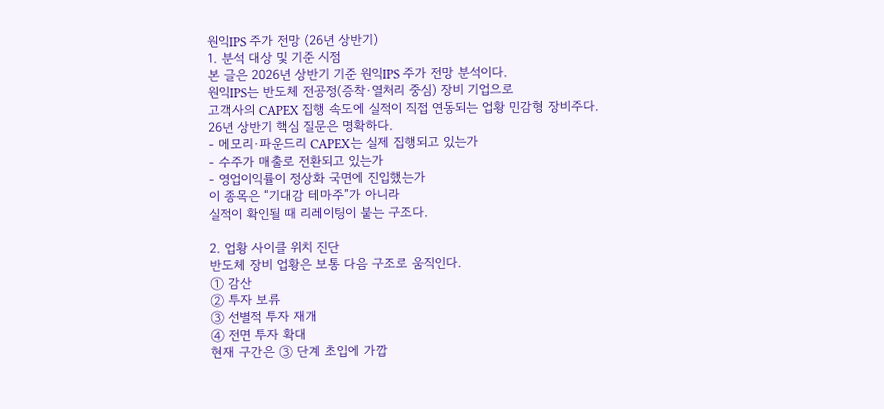원익IPS 주가 전망 (26년 상반기)
1. 분석 대상 및 기준 시점
본 글은 2026년 상반기 기준 원익IPS 주가 전망 분석이다.
원익IPS는 반도체 전공정(증착·열처리 중심) 장비 기업으로
고객사의 CAPEX 집행 속도에 실적이 직접 연동되는 업황 민감형 장비주다.
26년 상반기 핵심 질문은 명확하다.
- 메모리·파운드리 CAPEX는 실제 집행되고 있는가
- 수주가 매출로 전환되고 있는가
- 영업이익률이 정상화 국면에 진입했는가
이 종목은 “기대감 테마주”가 아니라
실적이 확인될 때 리레이팅이 붙는 구조다.

2. 업황 사이클 위치 진단
반도체 장비 업황은 보통 다음 구조로 움직인다.
① 감산
② 투자 보류
③ 선별적 투자 재개
④ 전면 투자 확대
현재 구간은 ③ 단계 초입에 가깝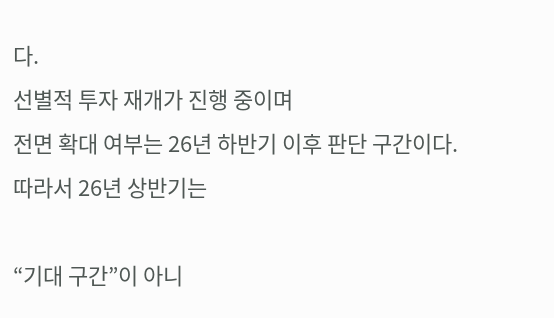다.
선별적 투자 재개가 진행 중이며
전면 확대 여부는 26년 하반기 이후 판단 구간이다.
따라서 26년 상반기는

“기대 구간”이 아니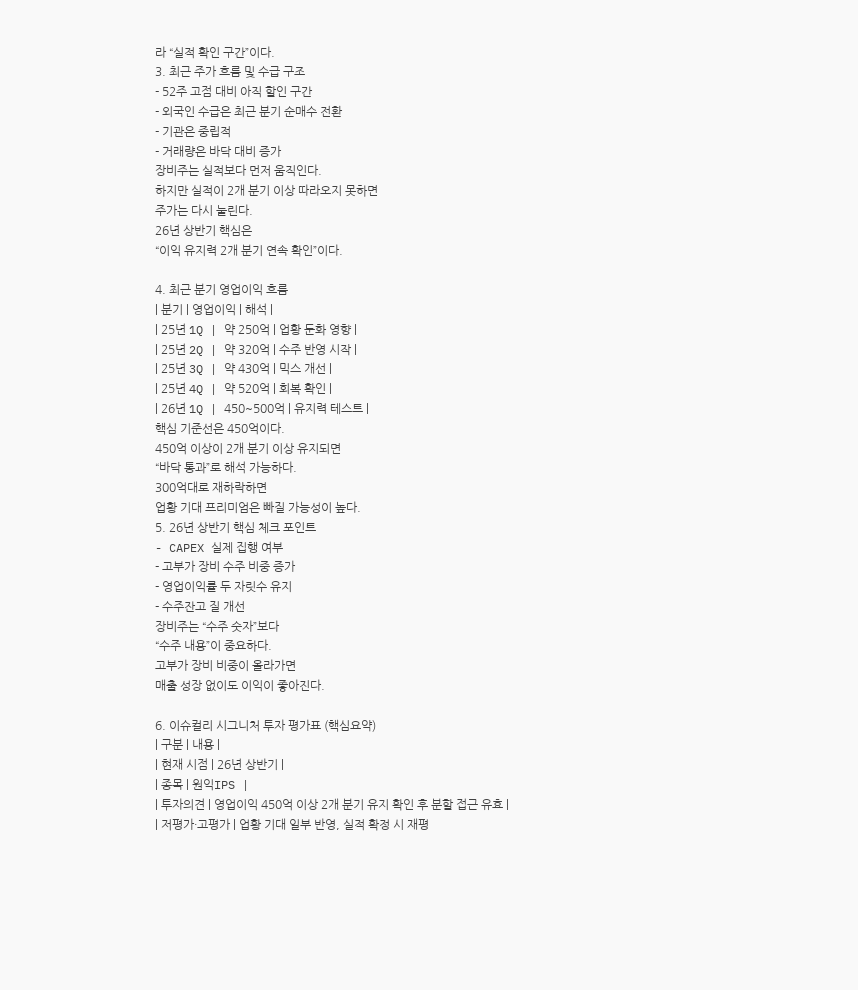라 “실적 확인 구간”이다.
3. 최근 주가 흐름 및 수급 구조
- 52주 고점 대비 아직 할인 구간
- 외국인 수급은 최근 분기 순매수 전환
- 기관은 중립적
- 거래량은 바닥 대비 증가
장비주는 실적보다 먼저 움직인다.
하지만 실적이 2개 분기 이상 따라오지 못하면
주가는 다시 눌린다.
26년 상반기 핵심은
“이익 유지력 2개 분기 연속 확인”이다.

4. 최근 분기 영업이익 흐름
| 분기 | 영업이익 | 해석 |
| 25년 1Q | 약 250억 | 업황 둔화 영향 |
| 25년 2Q | 약 320억 | 수주 반영 시작 |
| 25년 3Q | 약 430억 | 믹스 개선 |
| 25년 4Q | 약 520억 | 회복 확인 |
| 26년 1Q | 450~500억 | 유지력 테스트 |
핵심 기준선은 450억이다.
450억 이상이 2개 분기 이상 유지되면
“바닥 통과”로 해석 가능하다.
300억대로 재하락하면
업황 기대 프리미엄은 빠질 가능성이 높다.
5. 26년 상반기 핵심 체크 포인트
- CAPEX 실제 집행 여부
- 고부가 장비 수주 비중 증가
- 영업이익률 두 자릿수 유지
- 수주잔고 질 개선
장비주는 “수주 숫자”보다
“수주 내용”이 중요하다.
고부가 장비 비중이 올라가면
매출 성장 없이도 이익이 좋아진다.

6. 이슈컬리 시그니처 투자 평가표 (핵심요약)
| 구분 | 내용 |
| 현재 시점 | 26년 상반기 |
| 종목 | 원익IPS |
| 투자의견 | 영업이익 450억 이상 2개 분기 유지 확인 후 분할 접근 유효 |
| 저평가·고평가 | 업황 기대 일부 반영, 실적 확정 시 재평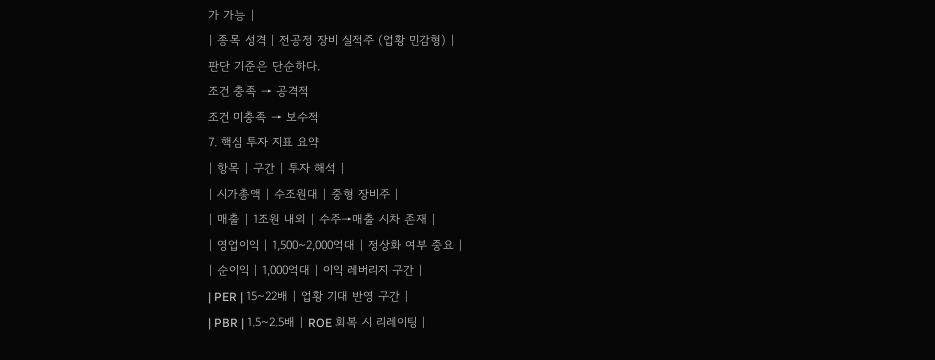가 가능 |
| 종목 성격 | 전공정 장비 실적주 (업황 민감형) |
판단 기준은 단순하다.
조건 충족 → 공격적
조건 미충족 → 보수적
7. 핵심 투자 지표 요약
| 항목 | 구간 | 투자 해석 |
| 시가총액 | 수조원대 | 중형 장비주 |
| 매출 | 1조원 내외 | 수주→매출 시차 존재 |
| 영업이익 | 1,500~2,000억대 | 정상화 여부 중요 |
| 순이익 | 1,000억대 | 이익 레버리지 구간 |
| PER | 15~22배 | 업황 기대 반영 구간 |
| PBR | 1.5~2.5배 | ROE 회복 시 리레이팅 |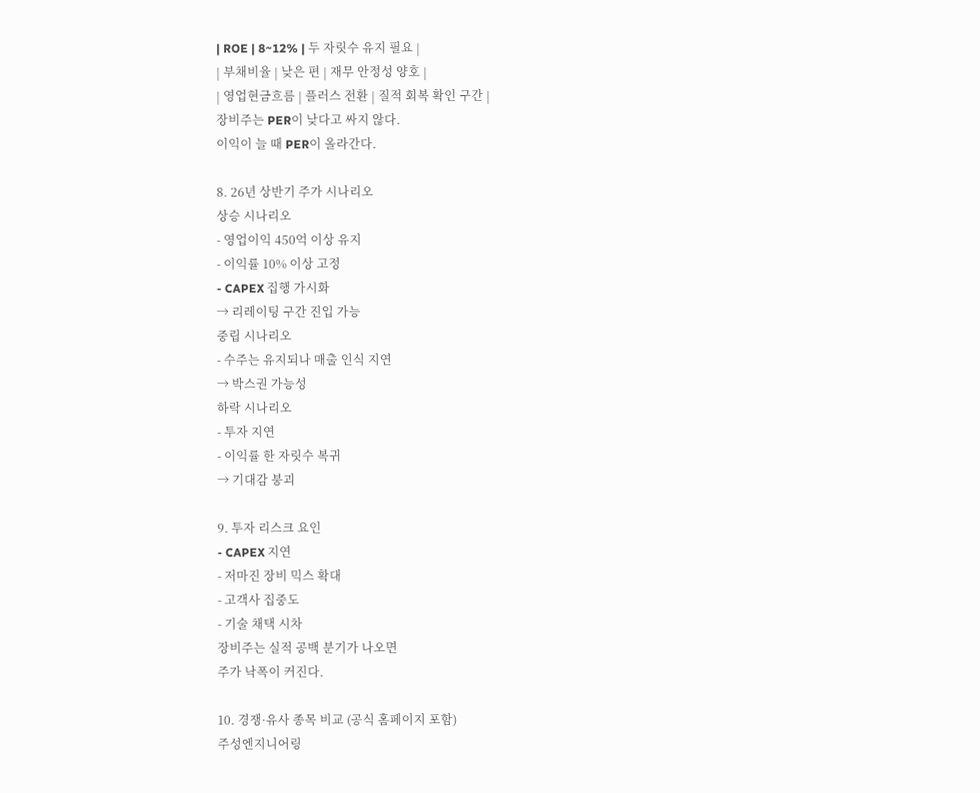| ROE | 8~12% | 두 자릿수 유지 필요 |
| 부채비율 | 낮은 편 | 재무 안정성 양호 |
| 영업현금흐름 | 플러스 전환 | 질적 회복 확인 구간 |
장비주는 PER이 낮다고 싸지 않다.
이익이 늘 때 PER이 올라간다.

8. 26년 상반기 주가 시나리오
상승 시나리오
- 영업이익 450억 이상 유지
- 이익률 10% 이상 고정
- CAPEX 집행 가시화
→ 리레이팅 구간 진입 가능
중립 시나리오
- 수주는 유지되나 매출 인식 지연
→ 박스권 가능성
하락 시나리오
- 투자 지연
- 이익률 한 자릿수 복귀
→ 기대감 붕괴

9. 투자 리스크 요인
- CAPEX 지연
- 저마진 장비 믹스 확대
- 고객사 집중도
- 기술 채택 시차
장비주는 실적 공백 분기가 나오면
주가 낙폭이 커진다.

10. 경쟁·유사 종목 비교 (공식 홈페이지 포함)
주성엔지니어링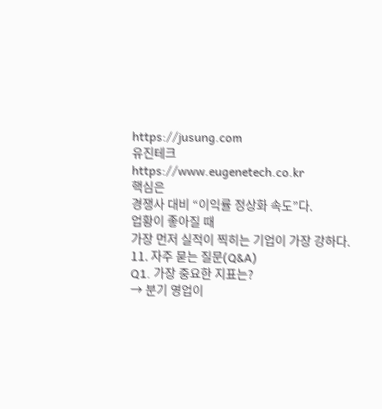https://jusung.com
유진테크
https://www.eugenetech.co.kr
핵심은
경쟁사 대비 “이익률 정상화 속도”다.
업황이 좋아질 때
가장 먼저 실적이 찍히는 기업이 가장 강하다.
11. 자주 묻는 질문(Q&A)
Q1. 가장 중요한 지표는?
→ 분기 영업이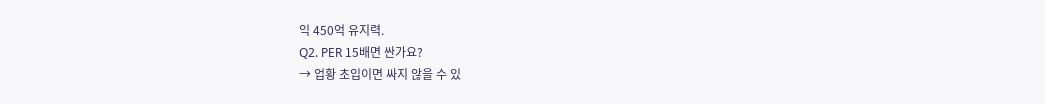익 450억 유지력.
Q2. PER 15배면 싼가요?
→ 업황 초입이면 싸지 않을 수 있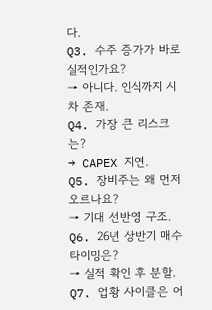다.
Q3. 수주 증가가 바로 실적인가요?
→ 아니다. 인식까지 시차 존재.
Q4. 가장 큰 리스크는?
→ CAPEX 지연.
Q5. 장비주는 왜 먼저 오르나요?
→ 기대 선반영 구조.
Q6. 26년 상반기 매수 타이밍은?
→ 실적 확인 후 분할.
Q7. 업황 사이클은 어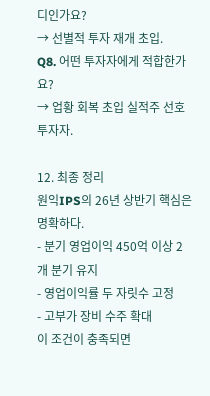디인가요?
→ 선별적 투자 재개 초입.
Q8. 어떤 투자자에게 적합한가요?
→ 업황 회복 초입 실적주 선호 투자자.

12. 최종 정리
원익IPS의 26년 상반기 핵심은 명확하다.
- 분기 영업이익 450억 이상 2개 분기 유지
- 영업이익률 두 자릿수 고정
- 고부가 장비 수주 확대
이 조건이 충족되면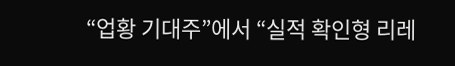“업황 기대주”에서 “실적 확인형 리레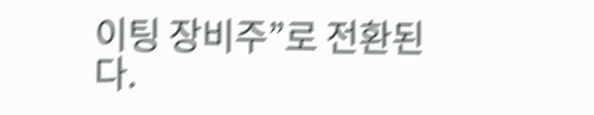이팅 장비주”로 전환된다.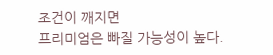조건이 깨지면
프리미엄은 빠질 가능성이 높다.